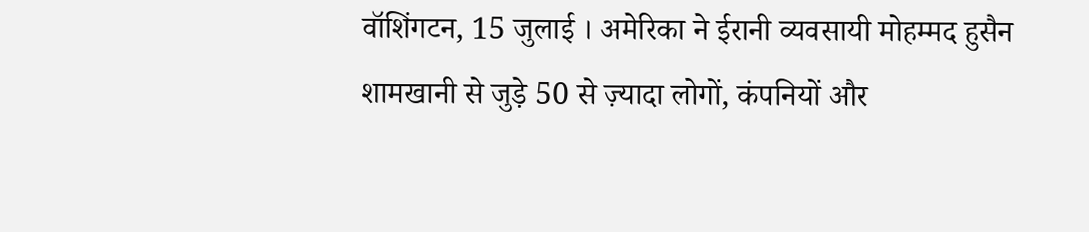वॉशिंगटन, 15 जुलाई । अमेरिका ने ईरानी व्यवसायी मोहम्मद हुसैन शामखानी से जुड़े 50 से ज़्यादा लोगों, कंपनियों और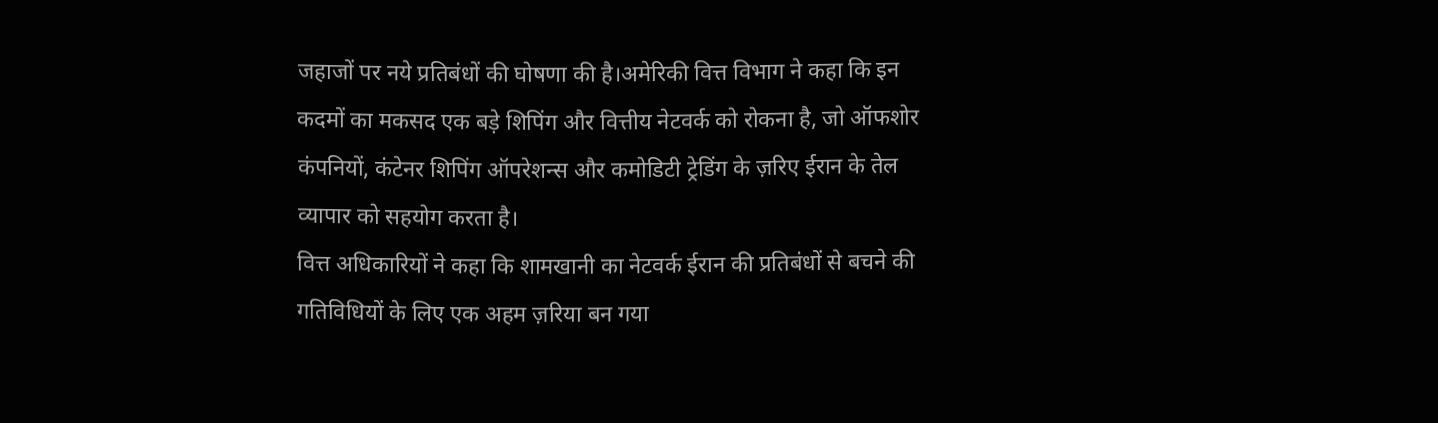जहाजों पर नये प्रतिबंधों की घोषणा की है।अमेरिकी वित्त विभाग ने कहा कि इन कदमों का मकसद एक बड़े शिपिंग और वित्तीय नेटवर्क को रोकना है, जो ऑफशोर कंपनियों, कंटेनर शिपिंग ऑपरेशन्स और कमोडिटी ट्रेडिंग के ज़रिए ईरान के तेल व्यापार को सहयोग करता है।
वित्त अधिकारियों ने कहा कि शामखानी का नेटवर्क ईरान की प्रतिबंधों से बचने की गतिविधियों के लिए एक अहम ज़रिया बन गया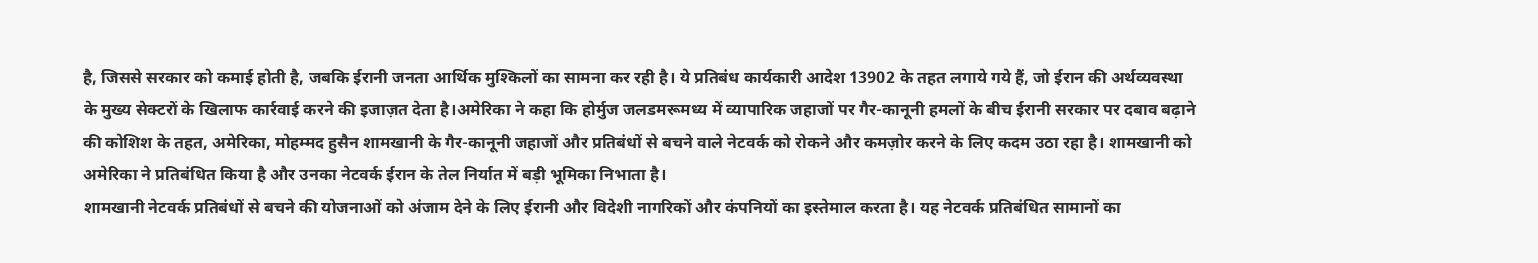है, जिससे सरकार को कमाई होती है, जबकि ईरानी जनता आर्थिक मुश्किलों का सामना कर रही है। ये प्रतिबंध कार्यकारी आदेश 13902 के तहत लगाये गये हैं, जो ईरान की अर्थव्यवस्था के मुख्य सेक्टरों के खिलाफ कार्रवाई करने की इजाज़त देता है।अमेरिका ने कहा कि होर्मुज जलडमरूमध्य में व्यापारिक जहाजों पर गैर-कानूनी हमलों के बीच ईरानी सरकार पर दबाव बढ़ाने की कोशिश के तहत, अमेरिका, मोहम्मद हुसैन शामखानी के गैर-कानूनी जहाजों और प्रतिबंधों से बचने वाले नेटवर्क को रोकने और कमज़ोर करने के लिए कदम उठा रहा है। शामखानी को अमेरिका ने प्रतिबंधित किया है और उनका नेटवर्क ईरान के तेल निर्यात में बड़ी भूमिका निभाता है।
शामखानी नेटवर्क प्रतिबंधों से बचने की योजनाओं को अंजाम देने के लिए ईरानी और विदेशी नागरिकों और कंपनियों का इस्तेमाल करता है। यह नेटवर्क प्रतिबंधित सामानों का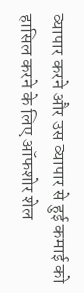व्यापार करने और उस व्यापार से हुई कमाई को हासिल करने के लिए ऑफशोर शेल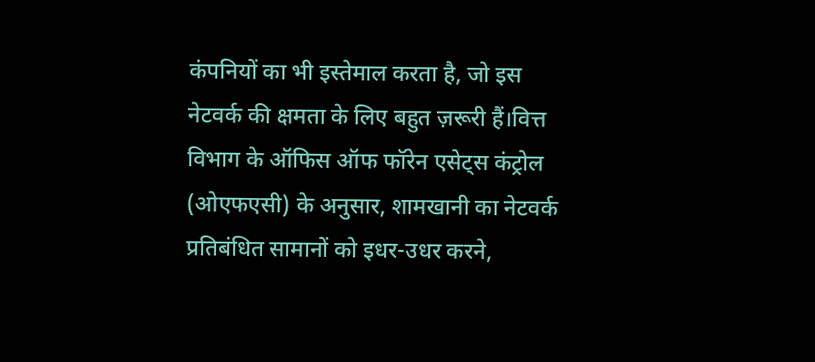कंपनियों का भी इस्तेमाल करता है, जो इस नेटवर्क की क्षमता के लिए बहुत ज़रूरी हैं।वित्त विभाग के ऑफिस ऑफ फॉरेन एसेट्स कंट्रोल (ओएफएसी) के अनुसार, शामखानी का नेटवर्क प्रतिबंधित सामानों को इधर-उधर करने,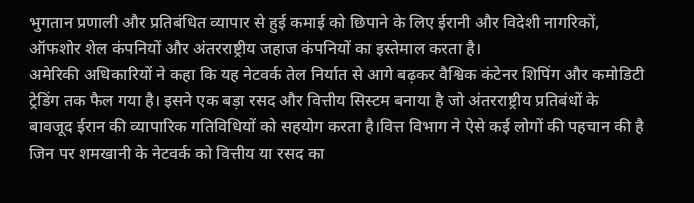भुगतान प्रणाली और प्रतिबंधित व्यापार से हुई कमाई को छिपाने के लिए ईरानी और विदेशी नागरिकों, ऑफशोर शेल कंपनियों और अंतरराष्ट्रीय जहाज कंपनियों का इस्तेमाल करता है।
अमेरिकी अधिकारियों ने कहा कि यह नेटवर्क तेल निर्यात से आगे बढ़कर वैश्विक कंटेनर शिपिंग और कमोडिटी ट्रेडिंग तक फैल गया है। इसने एक बड़ा रसद और वित्तीय सिस्टम बनाया है जो अंतरराष्ट्रीय प्रतिबंधों के बावजूद ईरान की व्यापारिक गतिविधियों को सहयोग करता है।वित्त विभाग ने ऐसे कई लोगों की पहचान की है जिन पर शमखानी के नेटवर्क को वित्तीय या रसद का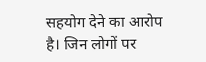सहयोग देने का आरोप है। जिन लोगों पर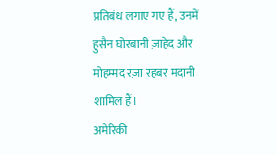प्रतिबंध लगाए गए हैं, उनमें हुसैन घोरबानी ज़ाहेद और मोहम्मद रज़ा रहबर मदानी शामिल हैं।
अमेरिकी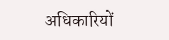अधिकारियों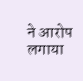ने आरोप लगाया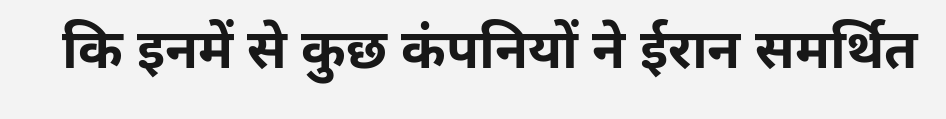कि इनमें से कुछ कंपनियों ने ईरान समर्थित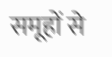समूहों से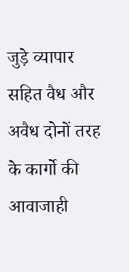जुड़े व्यापार सहित वैध और अवैध दोनों तरह के कार्गो की आवाजाही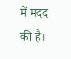में मदद की है।